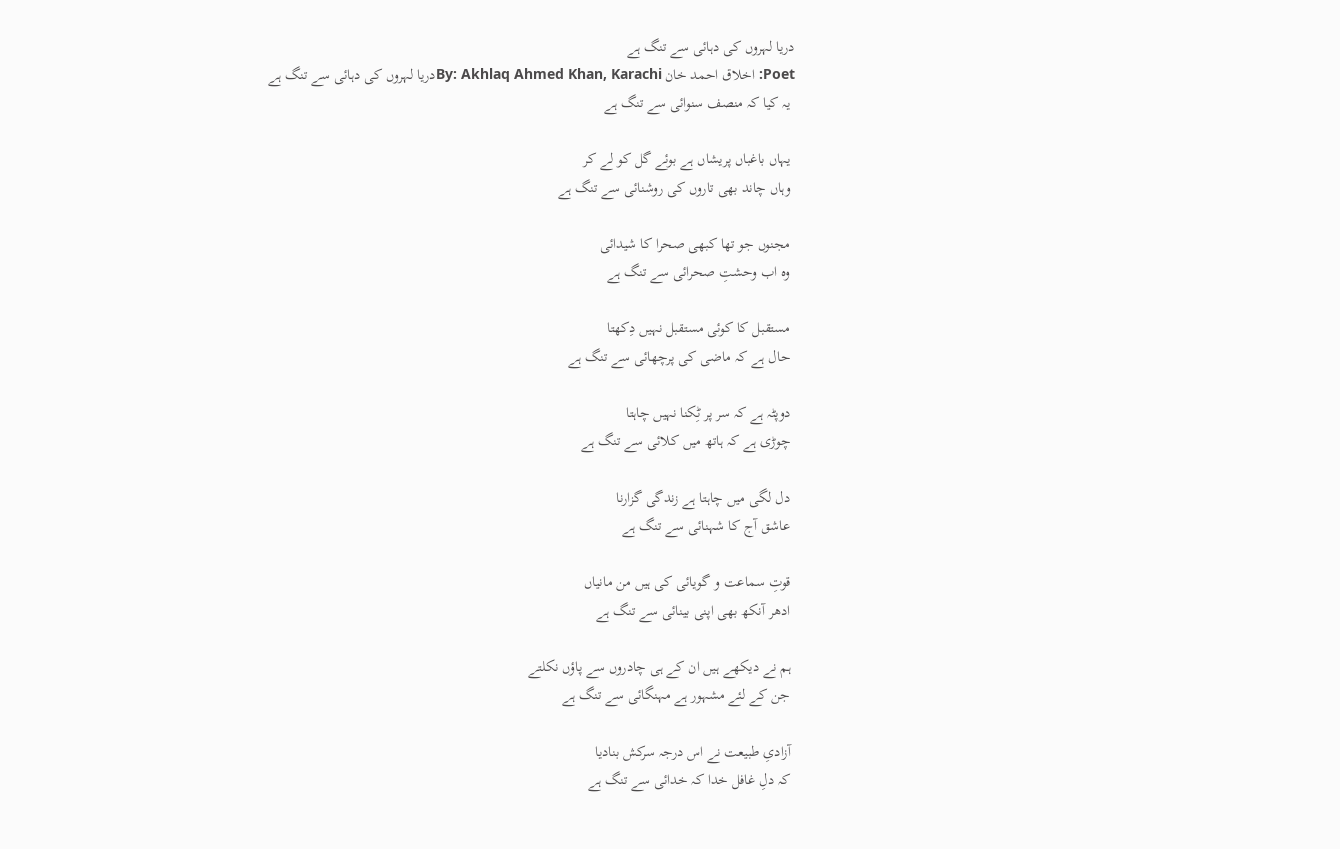دریا لہروں کی دہائی سے تنگ ہے
Poet: اخلاق احمد خان By: Akhlaq Ahmed Khan, Karachiدریا لہروں کی دہائی سے تنگ ہے
 یہ کیا کہ منصف سنوائی سے تنگ ہے

 یہاں باغباں پریشاں ہے بوئے گل کو لے کر
 وہاں چاند بھی تاروں کی روشنائی سے تنگ ہے

 مجنوں جو تھا کبھی صحرا کا شیدائی
 وہ اب وحشتِ صحرائی سے تنگ ہے

 مستقبل کا کوئی مستقبل نہیں دِکھتا
 حال ہے کہ ماضی کی پرچھائی سے تنگ ہے

 دوپٹہ ہے کہ سر پر ٹِکنا نہیں چاہتا
 چوڑی ہے کہ ہاتھ میں کلائی سے تنگ ہے

 دل لگی میں چاہتا ہے زندگی گزارنا
 عاشق آج کا شہنائی سے تنگ ہے

 قوتِ سماعت و گویائی کی ہیں من مانیاں
 ادھر آنکھ بھی اپنی بینائی سے تنگ ہے

 ہم نے دیکھے ہیں ان کے ہی چادروں سے پاؤں نکلتے
 جن کے لئے مشہور ہے مہنگائی سے تنگ ہے

 آزادیِ طبیعت نے اس درجہ سرکش بنادیا
 کہ دلِ غافل خدا کہ خدائی سے تنگ ہے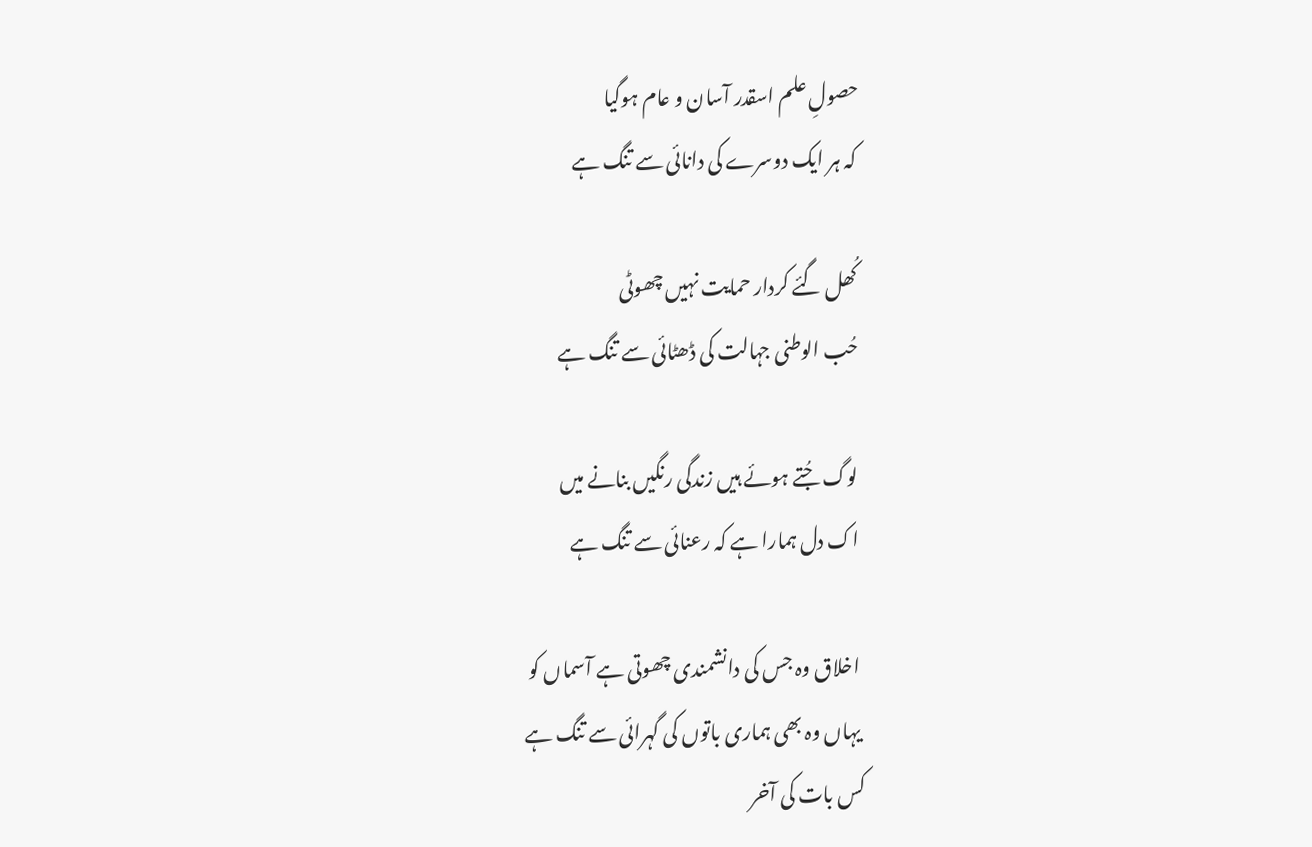حصولِ علم اسقدر آسان و عام ہوگیا
 کہ ہر ایک دوسرے کی دانائی سے تنگ ہے

 کُھل گئے کردار حمایت نہیں چھوٹی
 حُب الوطنی جہالت کی ڈھٹائی سے تنگ ہے

 لوگ جُتے ہوئے ہیں زندگی رنگیں بنانے میں
 اک دل ہمارا ہے کہ رعنائی سے تنگ ہے

 اخلاق وہ جس کی دانشمندی چھوتی ہے آسماں کو
 یہاں وہ بھی ہماری باتوں کی گہرائی سے تنگ ہے
کس بات کی آخر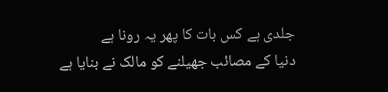جلدی ہے کس بات کا پھر یہ رونا ہے
دنیا کے مصائب جھیلنے کو مالک نے بنایا ہے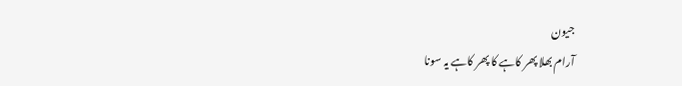جیون
آرام بھلا پھر کاہے کا پھر کاہے یہ سونا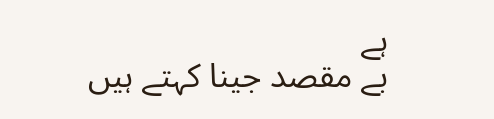ہے
بے مقصد جینا کہتے ہیں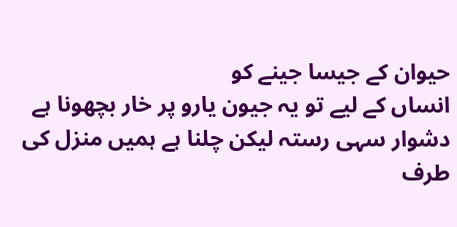حیوان کے جیسا جینے کو
انساں کے لیے تو یہ جیون یارو پر خار بچھونا ہے
دشوار سہی رستہ لیکن چلنا ہے ہمیں منزل کی طرف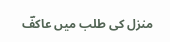منزل کی طلب میں عاکفؔ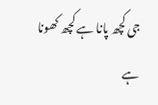جی کچھ پانا ہے کچھ کھونا ہے